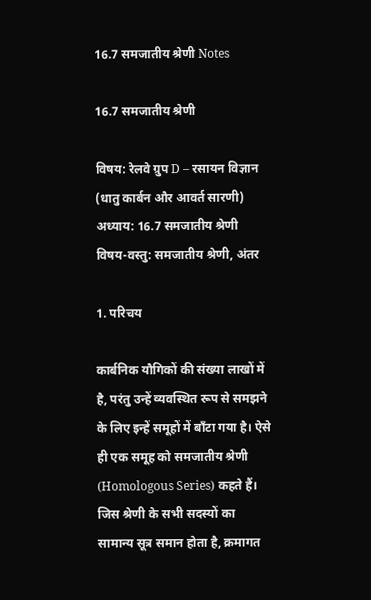16.7 समजातीय श्रेणी Notes

16.7 समजातीय श्रेणी

विषय: रेलवे ग्रुप D – रसायन विज्ञान (धातु कार्बन और आवर्त सारणी) अध्याय: 16.7 समजातीय श्रेणी विषय-वस्तु: समजातीय श्रेणी, अंतर

1. परिचय

कार्बनिक यौगिकों की संख्या लाखों में है, परंतु उन्हें व्यवस्थित रूप से समझने के लिए इन्हें समूहों में बाँटा गया है। ऐसे ही एक समूह को समजातीय श्रेणी (Homologous Series) कहते हैं। जिस श्रेणी के सभी सदस्यों का सामान्य सूत्र समान होता है, क्रमागत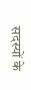सदस्यों के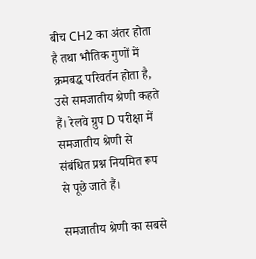बीच CH2 का अंतर होता है तथा भौतिक गुणों में क्रमबद्ध परिवर्तन होता है, उसे समजातीय श्रेणी कहते हैं। रेलवे ग्रुप D परीक्षा में समजातीय श्रेणी से संबंधित प्रश्न नियमित रूप से पूछे जाते हैं।

समजातीय श्रेणी का सबसे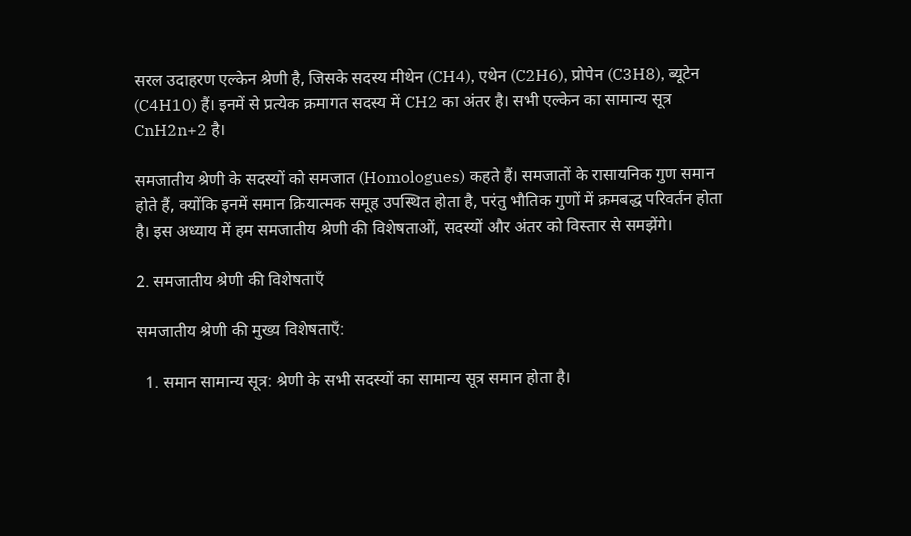सरल उदाहरण एल्केन श्रेणी है, जिसके सदस्य मीथेन (CH4), एथेन (C2H6), प्रोपेन (C3H8), ब्यूटेन (C4H10) हैं। इनमें से प्रत्येक क्रमागत सदस्य में CH2 का अंतर है। सभी एल्केन का सामान्य सूत्र CnH2n+2 है।

समजातीय श्रेणी के सदस्यों को समजात (Homologues) कहते हैं। समजातों के रासायनिक गुण समान होते हैं, क्योंकि इनमें समान क्रियात्मक समूह उपस्थित होता है, परंतु भौतिक गुणों में क्रमबद्ध परिवर्तन होता है। इस अध्याय में हम समजातीय श्रेणी की विशेषताओं, सदस्यों और अंतर को विस्तार से समझेंगे।

2. समजातीय श्रेणी की विशेषताएँ

समजातीय श्रेणी की मुख्य विशेषताएँ:

  1. समान सामान्य सूत्र: श्रेणी के सभी सदस्यों का सामान्य सूत्र समान होता है।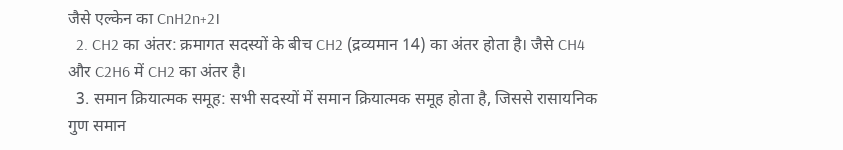जैसे एल्केन का CnH2n+2।
  2. CH2 का अंतर: क्रमागत सदस्यों के बीच CH2 (द्रव्यमान 14) का अंतर होता है। जैसे CH4 और C2H6 में CH2 का अंतर है।
  3. समान क्रियात्मक समूह: सभी सदस्यों में समान क्रियात्मक समूह होता है, जिससे रासायनिक गुण समान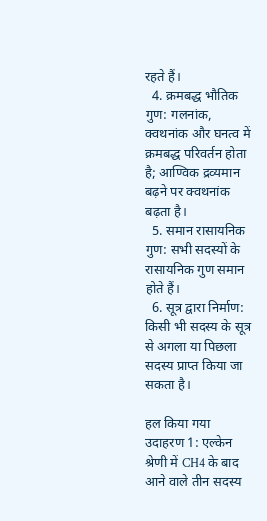रहते हैं।
  4. क्रमबद्ध भौतिक गुण: गलनांक, क्वथनांक और घनत्व में क्रमबद्ध परिवर्तन होता है; आण्विक द्रव्यमान बढ़ने पर क्वथनांक बढ़ता है।
  5. समान रासायनिक गुण: सभी सदस्यों के रासायनिक गुण समान होते हैं।
  6. सूत्र द्वारा निर्माण: किसी भी सदस्य के सूत्र से अगला या पिछला सदस्य प्राप्त किया जा सकता है।

हल किया गया उदाहरण 1: एल्केन श्रेणी में CH4 के बाद आने वाले तीन सदस्य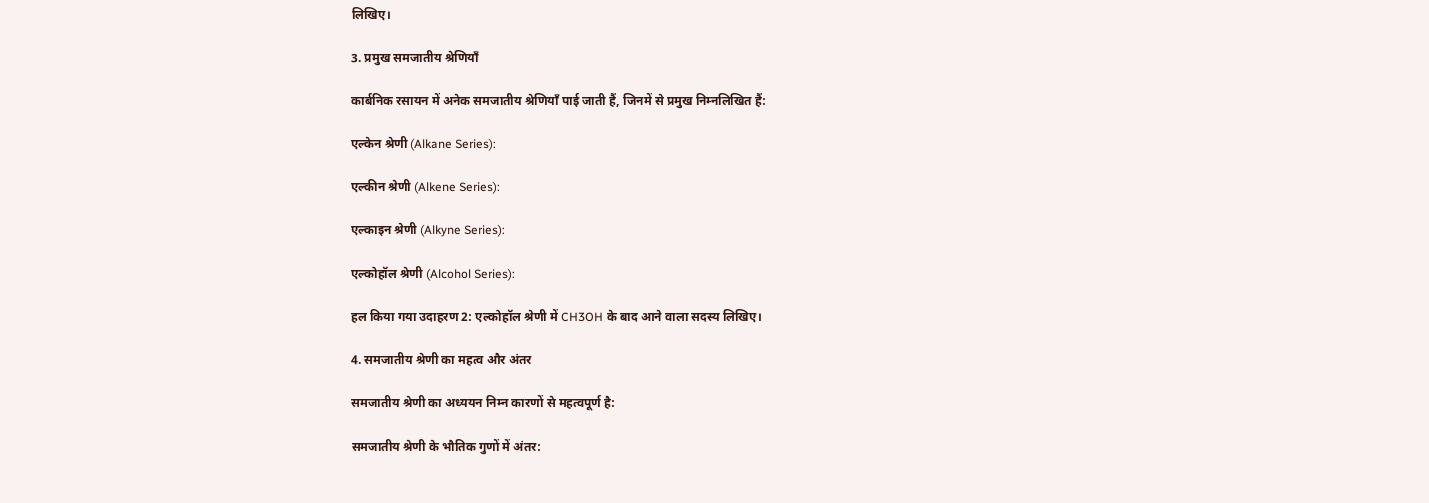लिखिए।

3. प्रमुख समजातीय श्रेणियाँ

कार्बनिक रसायन में अनेक समजातीय श्रेणियाँ पाई जाती हैं, जिनमें से प्रमुख निम्नलिखित हैं:

एल्केन श्रेणी (Alkane Series):

एल्कीन श्रेणी (Alkene Series):

एल्काइन श्रेणी (Alkyne Series):

एल्कोहॉल श्रेणी (Alcohol Series):

हल किया गया उदाहरण 2: एल्कोहॉल श्रेणी में CH3OH के बाद आने वाला सदस्य लिखिए।

4. समजातीय श्रेणी का महत्व और अंतर

समजातीय श्रेणी का अध्ययन निम्न कारणों से महत्वपूर्ण है:

समजातीय श्रेणी के भौतिक गुणों में अंतर: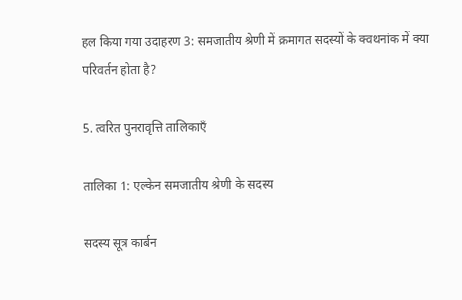हल किया गया उदाहरण 3: समजातीय श्रेणी में क्रमागत सदस्यों के क्वथनांक में क्या परिवर्तन होता है?

5. त्वरित पुनरावृत्ति तालिकाएँ

तालिका 1: एल्केन समजातीय श्रेणी के सदस्य

सदस्य सूत्र कार्बन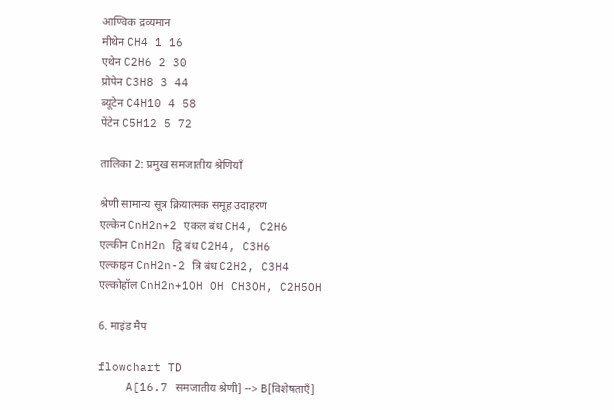आण्विक द्रव्यमान
मीथेन CH4 1 16
एथेन C2H6 2 30
प्रोपेन C3H8 3 44
ब्यूटेन C4H10 4 58
पेंटेन C5H12 5 72

तालिका 2: प्रमुख समजातीय श्रेणियाँ

श्रेणी सामान्य सूत्र क्रियात्मक समूह उदाहरण
एल्केन CnH2n+2 एकल बंध CH4, C2H6
एल्कीन CnH2n द्वि बंध C2H4, C3H6
एल्काइन CnH2n-2 त्रि बंध C2H2, C3H4
एल्कोहॉल CnH2n+1OH OH CH3OH, C2H5OH

6. माइंड मैप

flowchart TD
    A[16.7 समजातीय श्रेणी] --> B[विशेषताएँ]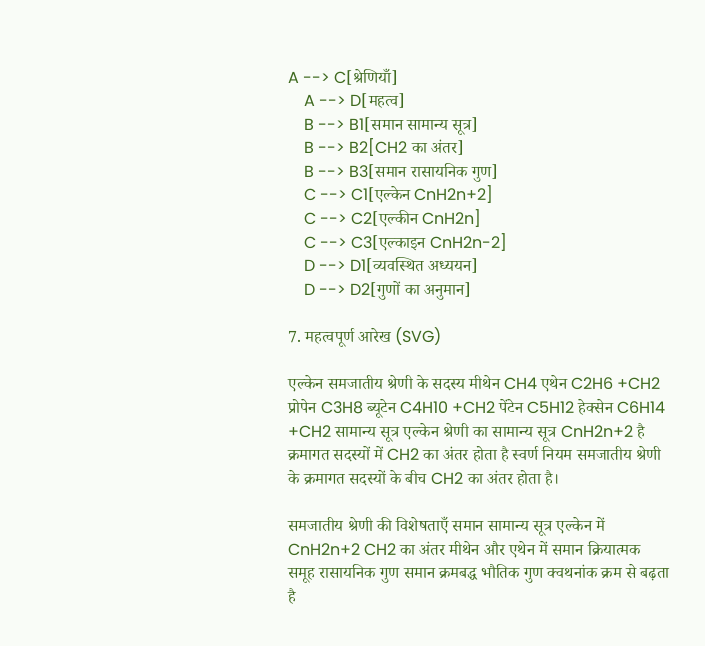A --> C[श्रेणियाँ]
    A --> D[महत्व]
    B --> B1[समान सामान्य सूत्र]
    B --> B2[CH2 का अंतर]
    B --> B3[समान रासायनिक गुण]
    C --> C1[एल्केन CnH2n+2]
    C --> C2[एल्कीन CnH2n]
    C --> C3[एल्काइन CnH2n-2]
    D --> D1[व्यवस्थित अध्ययन]
    D --> D2[गुणों का अनुमान]

7. महत्वपूर्ण आरेख (SVG)

एल्केन समजातीय श्रेणी के सदस्य मीथेन CH4 एथेन C2H6 +CH2 प्रोपेन C3H8 ब्यूटेन C4H10 +CH2 पेंटेन C5H12 हेक्सेन C6H14 +CH2 सामान्य सूत्र एल्केन श्रेणी का सामान्य सूत्र CnH2n+2 है क्रमागत सदस्यों में CH2 का अंतर होता है स्वर्ण नियम समजातीय श्रेणी के क्रमागत सदस्यों के बीच CH2 का अंतर होता है।

समजातीय श्रेणी की विशेषताएँ समान सामान्य सूत्र एल्केन में CnH2n+2 CH2 का अंतर मीथेन और एथेन में समान क्रियात्मक समूह रासायनिक गुण समान क्रमबद्ध भौतिक गुण क्वथनांक क्रम से बढ़ता है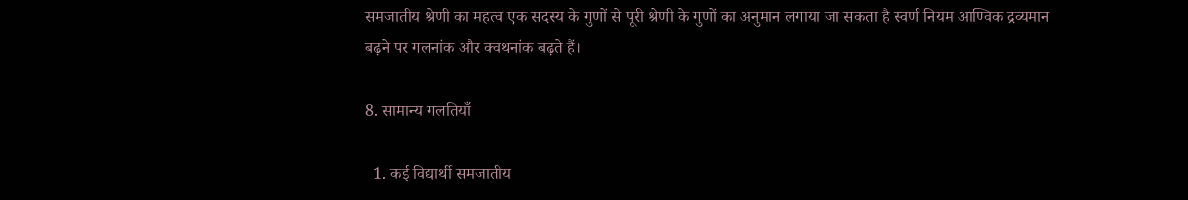समजातीय श्रेणी का महत्व एक सदस्य के गुणों से पूरी श्रेणी के गुणों का अनुमान लगाया जा सकता है स्वर्ण नियम आण्विक द्रव्यमान बढ़ने पर गलनांक और क्वथनांक बढ़ते हैं।

8. सामान्य गलतियाँ

  1. कई विद्यार्थी समजातीय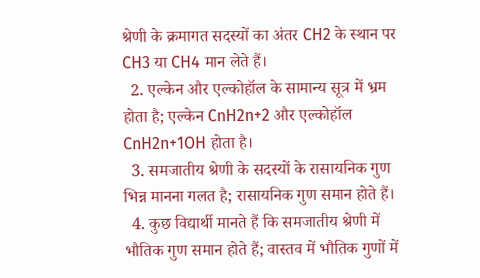श्रेणी के क्रमागत सदस्यों का अंतर CH2 के स्थान पर CH3 या CH4 मान लेते हैं।
  2. एल्केन और एल्कोहॉल के सामान्य सूत्र में भ्रम होता है; एल्केन CnH2n+2 और एल्कोहॉल CnH2n+1OH होता है।
  3. समजातीय श्रेणी के सदस्यों के रासायनिक गुण भिन्न मानना गलत है; रासायनिक गुण समान होते हैं।
  4. कुछ विद्यार्थी मानते हैं कि समजातीय श्रेणी में भौतिक गुण समान होते हैं; वास्तव में भौतिक गुणों में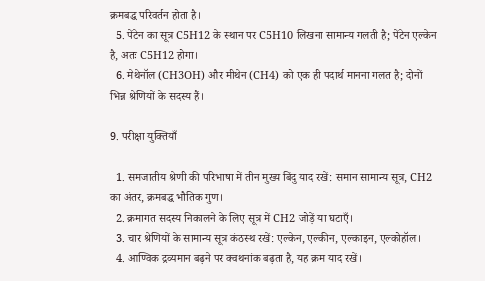क्रमबद्ध परिवर्तन होता है।
  5. पेंटेन का सूत्र C5H12 के स्थान पर C5H10 लिखना सामान्य गलती है; पेंटेन एल्केन है, अतः C5H12 होगा।
  6. मेथेनॉल (CH3OH) और मीथेन (CH4) को एक ही पदार्थ मानना गलत है; दोनों भिन्न श्रेणियों के सदस्य हैं।

9. परीक्षा युक्तियाँ

  1. समजातीय श्रेणी की परिभाषा में तीन मुख्य बिंदु याद रखें: समान सामान्य सूत्र, CH2 का अंतर, क्रमबद्ध भौतिक गुण।
  2. क्रमागत सदस्य निकालने के लिए सूत्र में CH2 जोड़ें या घटाएँ।
  3. चार श्रेणियों के सामान्य सूत्र कंठस्थ रखें: एल्केन, एल्कीन, एल्काइन, एल्कोहॉल।
  4. आण्विक द्रव्यमान बढ़ने पर क्वथनांक बढ़ता है, यह क्रम याद रखें।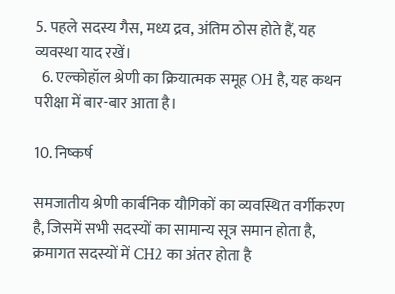5. पहले सदस्य गैस, मध्य द्रव, अंतिम ठोस होते हैं, यह व्यवस्था याद रखें।
  6. एल्कोहॉल श्रेणी का क्रियात्मक समूह OH है, यह कथन परीक्षा में बार-बार आता है।

10. निष्कर्ष

समजातीय श्रेणी कार्बनिक यौगिकों का व्यवस्थित वर्गीकरण है, जिसमें सभी सदस्यों का सामान्य सूत्र समान होता है, क्रमागत सदस्यों में CH2 का अंतर होता है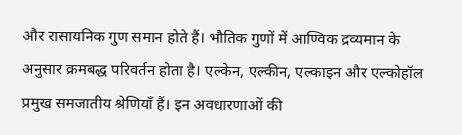और रासायनिक गुण समान होते हैं। भौतिक गुणों में आण्विक द्रव्यमान के अनुसार क्रमबद्ध परिवर्तन होता है। एल्केन, एल्कीन, एल्काइन और एल्कोहॉल प्रमुख समजातीय श्रेणियाँ हैं। इन अवधारणाओं की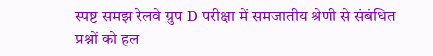स्पष्ट समझ रेलवे ग्रुप D परीक्षा में समजातीय श्रेणी से संबंधित प्रश्नों को हल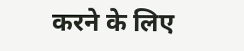करने के लिए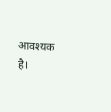आवश्यक है।